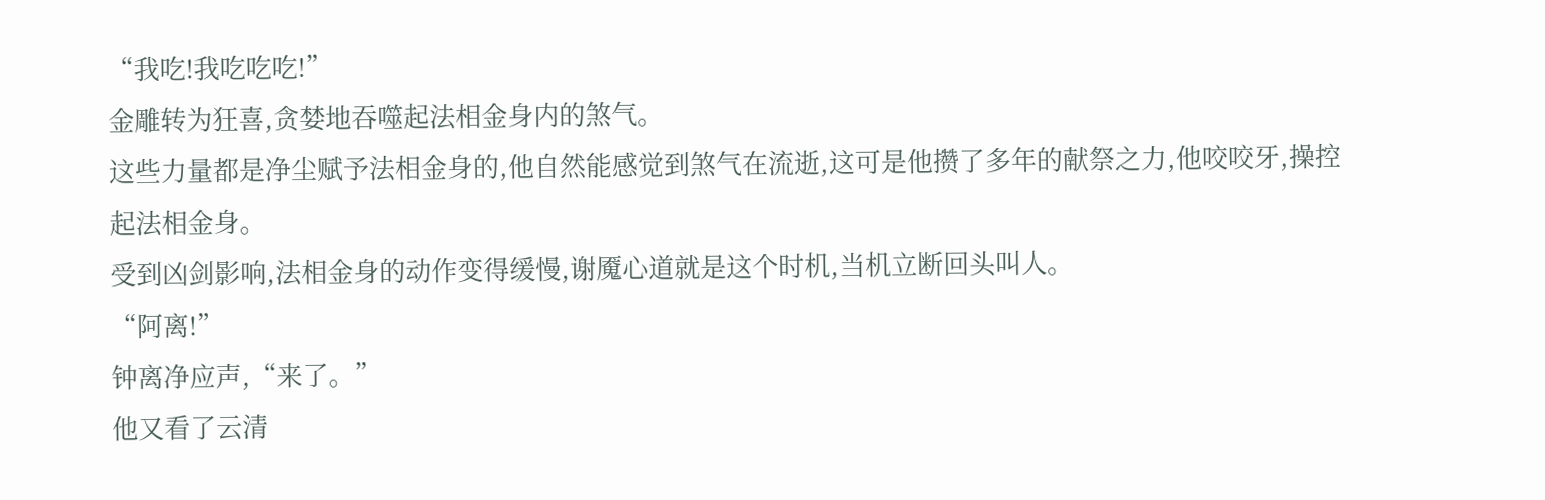“我吃!我吃吃吃!”
金雕转为狂喜,贪婪地吞噬起法相金身内的煞气。
这些力量都是净尘赋予法相金身的,他自然能感觉到煞气在流逝,这可是他攒了多年的献祭之力,他咬咬牙,操控起法相金身。
受到凶剑影响,法相金身的动作变得缓慢,谢魇心道就是这个时机,当机立断回头叫人。
“阿离!”
钟离净应声,“来了。”
他又看了云清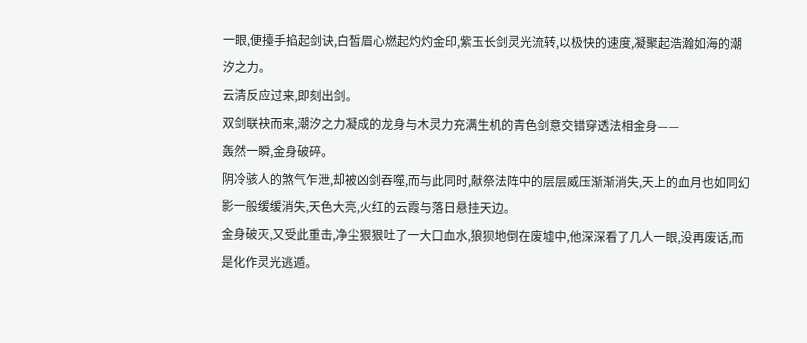一眼,便擡手掐起剑诀,白皙眉心燃起灼灼金印,紫玉长剑灵光流转,以极快的速度,凝聚起浩瀚如海的潮汐之力。
云清反应过来,即刻出剑。
双剑联袂而来,潮汐之力凝成的龙身与木灵力充满生机的青色剑意交错穿透法相金身——
轰然一瞬,金身破碎。
阴冷骇人的煞气乍泄,却被凶剑吞噬,而与此同时,献祭法阵中的层层威压渐渐消失,天上的血月也如同幻影一般缓缓消失,天色大亮,火红的云霞与落日悬挂天边。
金身破灭,又受此重击,净尘狠狠吐了一大口血水,狼狈地倒在废墟中,他深深看了几人一眼,没再废话,而是化作灵光逃遁。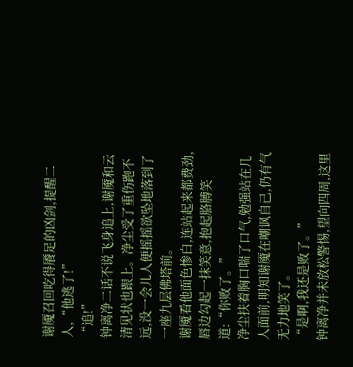谢魇召回吃得餍足的凶剑,提醒二人,“他逃了!”
“追!”
钟离净二话不说飞身追上,谢魇和云清见状也跟上。净尘受了重伤跑不远,没一会儿人便摇摇欲坠地落到了一座九层佛塔前。
谢魇看他面色惨白,连站起来都费劲,唇边勾起一抹笑意,抱起胳膊笑道:“你败了。”
净尘扶着胸口喘了口气,勉强站在几人面前,明知谢魇在嘲讽自己,仍有气无力地笑了。
“是啊,我还是败了。”
钟离净并未放松警惕,望向四周,这里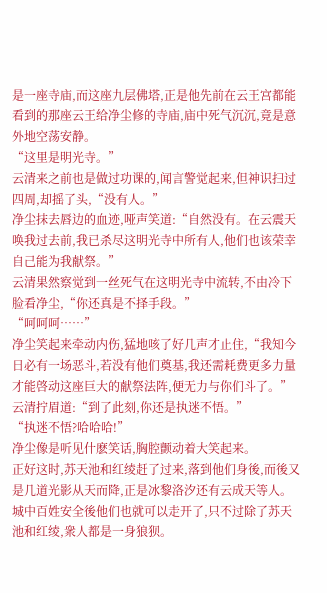是一座寺庙,而这座九层佛塔,正是他先前在云王宫都能看到的那座云王给净尘修的寺庙,庙中死气沉沉,竟是意外地空荡安静。
“这里是明光寺。”
云清来之前也是做过功课的,闻言警觉起来,但神识扫过四周,却摇了头,“没有人。”
净尘抹去唇边的血迹,哑声笑道:“自然没有。在云震天唤我过去前,我已杀尽这明光寺中所有人,他们也该荣幸自己能为我献祭。”
云清果然察觉到一丝死气在这明光寺中流转,不由冷下脸看净尘,“你还真是不择手段。”
“呵呵呵……”
净尘笑起来牵动内伤,猛地咳了好几声才止住,“我知今日必有一场恶斗,若没有他们奠基,我还需耗费更多力量才能啓动这座巨大的献祭法阵,便无力与你们斗了。”
云清拧眉道:“到了此刻,你还是执迷不悟。”
“执迷不悟?哈哈哈!”
净尘像是听见什麽笑话,胸腔颤动着大笑起来。
正好这时,苏天池和红绫赶了过来,落到他们身後,而後又是几道光影从天而降,正是冰黎洛汐还有云成天等人。城中百姓安全後他们也就可以走开了,只不过除了苏天池和红绫,衆人都是一身狼狈。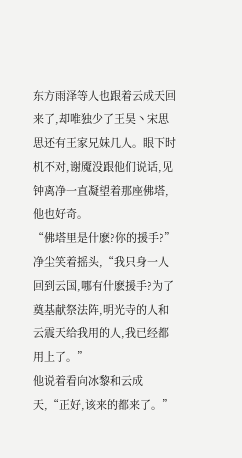东方雨泽等人也跟着云成天回来了,却唯独少了王昊丶宋思思还有王家兄妹几人。眼下时机不对,谢魇没跟他们说话,见钟离净一直凝望着那座佛塔,他也好奇。
“佛塔里是什麽?你的援手?”
净尘笑着摇头,“我只身一人回到云国,哪有什麽援手?为了奠基献祭法阵,明光寺的人和云震天给我用的人,我已经都用上了。”
他说着看向冰黎和云成天,“正好,该来的都来了。”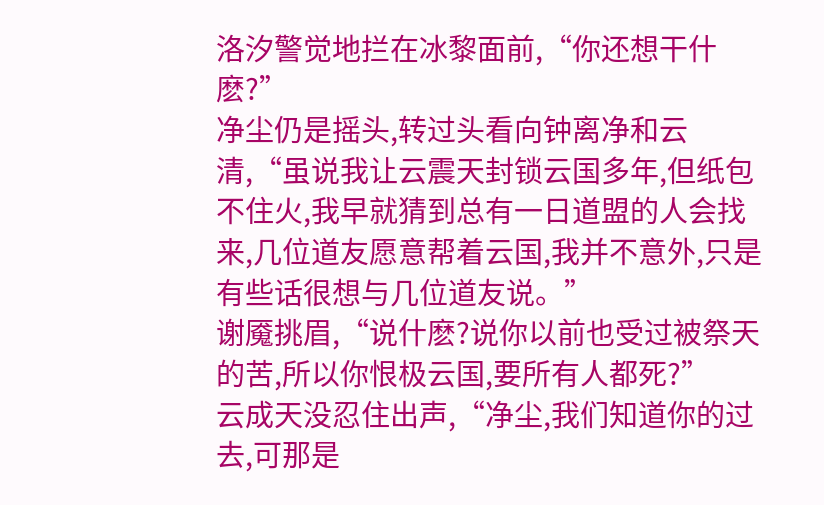洛汐警觉地拦在冰黎面前,“你还想干什麽?”
净尘仍是摇头,转过头看向钟离净和云清,“虽说我让云震天封锁云国多年,但纸包不住火,我早就猜到总有一日道盟的人会找来,几位道友愿意帮着云国,我并不意外,只是有些话很想与几位道友说。”
谢魇挑眉,“说什麽?说你以前也受过被祭天的苦,所以你恨极云国,要所有人都死?”
云成天没忍住出声,“净尘,我们知道你的过去,可那是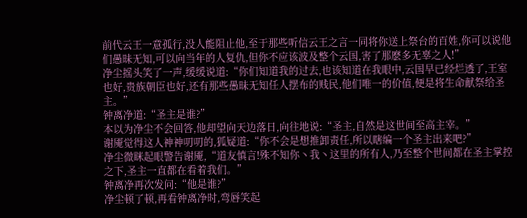前代云王一意孤行,没人能阻止他,至于那些听信云王之言一同将你送上祭台的百姓,你可以说他们愚昧无知,可以向当年的人复仇,但你不应该波及整个云国,害了那麽多无辜之人!”
净尘摇头笑了一声,缓缓说道:“你们知道我的过去,也该知道在我眼中,云国早已经烂透了,王室也好,贵族朝臣也好,还有那些愚昧无知任人摆布的贱民,他们唯一的价值,便是将生命献祭给圣主。”
钟离净道:“圣主是谁?”
本以为净尘不会回答,他却望向天边落日,向往地说:“圣主,自然是这世间至高主宰。”
谢魇觉得这人神神叨叨的,狐疑道:“你不会是想推卸责任,所以瞎编一个圣主出来吧?”
净尘微眯起眼警告谢魇,“道友慎言!殊不知你丶我丶这里的所有人,乃至整个世间都在圣主掌控之下,圣主一直都在看着我们。”
钟离净再次发问:“他是谁?”
净尘顿了顿,再看钟离净时,弯唇笑起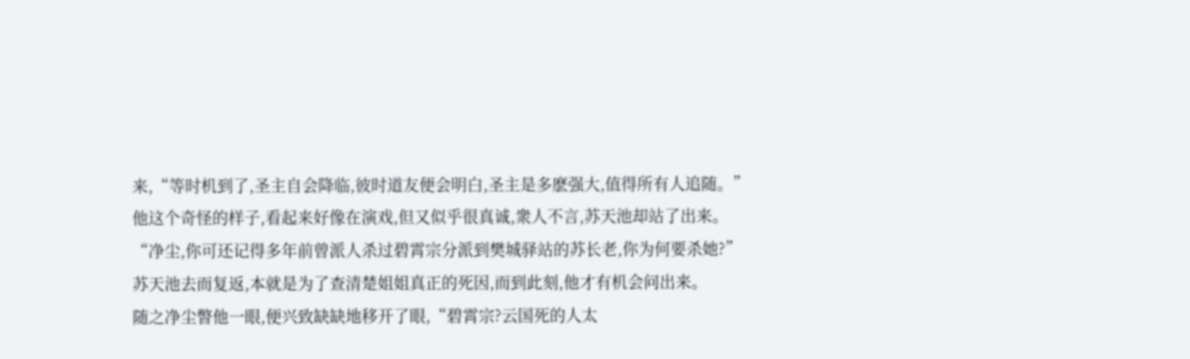来,“等时机到了,圣主自会降临,彼时道友便会明白,圣主是多麽强大,值得所有人追随。”
他这个奇怪的样子,看起来好像在演戏,但又似乎很真诚,衆人不言,苏天池却站了出来。
“净尘,你可还记得多年前曾派人杀过碧霄宗分派到樊城驿站的苏长老,你为何要杀她?”
苏天池去而复返,本就是为了查清楚姐姐真正的死因,而到此刻,他才有机会问出来。
随之净尘瞥他一眼,便兴致缺缺地移开了眼,“碧霄宗?云国死的人太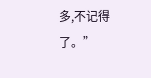多,不记得了。”